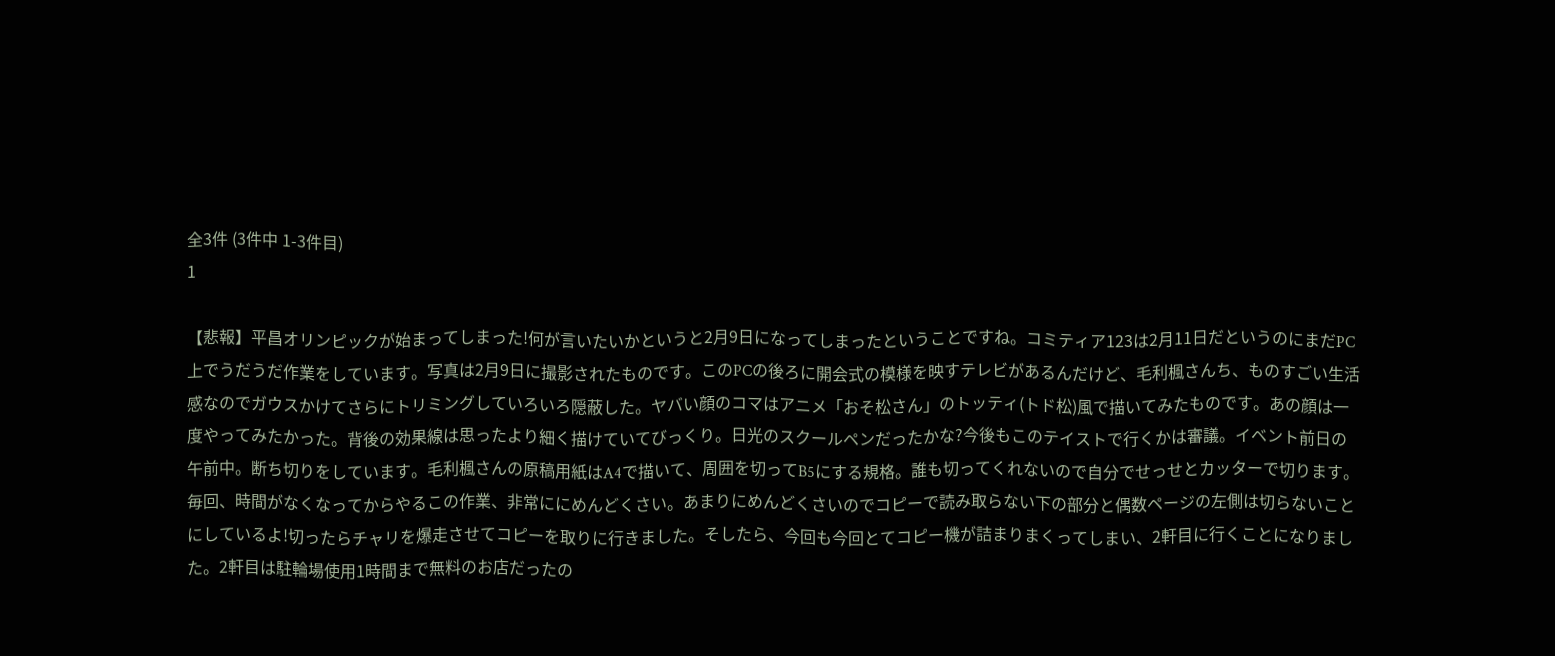全3件 (3件中 1-3件目)
1

【悲報】平昌オリンピックが始まってしまった!何が言いたいかというと2月9日になってしまったということですね。コミティア123は2月11日だというのにまだPC上でうだうだ作業をしています。写真は2月9日に撮影されたものです。このPCの後ろに開会式の模様を映すテレビがあるんだけど、毛利楓さんち、ものすごい生活感なのでガウスかけてさらにトリミングしていろいろ隠蔽した。ヤバい顔のコマはアニメ「おそ松さん」のトッティ(トド松)風で描いてみたものです。あの顔は一度やってみたかった。背後の効果線は思ったより細く描けていてびっくり。日光のスクールペンだったかな?今後もこのテイストで行くかは審議。イベント前日の午前中。断ち切りをしています。毛利楓さんの原稿用紙はA4で描いて、周囲を切ってB5にする規格。誰も切ってくれないので自分でせっせとカッターで切ります。毎回、時間がなくなってからやるこの作業、非常ににめんどくさい。あまりにめんどくさいのでコピーで読み取らない下の部分と偶数ページの左側は切らないことにしているよ!切ったらチャリを爆走させてコピーを取りに行きました。そしたら、今回も今回とてコピー機が詰まりまくってしまい、2軒目に行くことになりました。2軒目は駐輪場使用1時間まで無料のお店だったの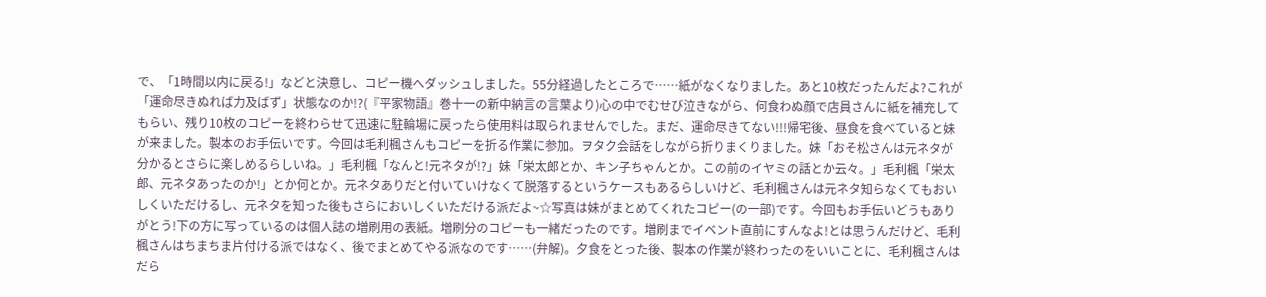で、「1時間以内に戻る!」などと決意し、コピー機へダッシュしました。55分経過したところで……紙がなくなりました。あと10枚だったんだよ?これが「運命尽きぬれば力及ばず」状態なのか!?(『平家物語』巻十一の新中納言の言葉より)心の中でむせび泣きながら、何食わぬ顔で店員さんに紙を補充してもらい、残り10枚のコピーを終わらせて迅速に駐輪場に戻ったら使用料は取られませんでした。まだ、運命尽きてない!!!帰宅後、昼食を食べていると妹が来ました。製本のお手伝いです。今回は毛利楓さんもコピーを折る作業に参加。ヲタク会話をしながら折りまくりました。妹「おそ松さんは元ネタが分かるとさらに楽しめるらしいね。」毛利楓「なんと!元ネタが!?」妹「栄太郎とか、キン子ちゃんとか。この前のイヤミの話とか云々。」毛利楓「栄太郎、元ネタあったのか!」とか何とか。元ネタありだと付いていけなくて脱落するというケースもあるらしいけど、毛利楓さんは元ネタ知らなくてもおいしくいただけるし、元ネタを知った後もさらにおいしくいただける派だよ~☆写真は妹がまとめてくれたコピー(の一部)です。今回もお手伝いどうもありがとう!下の方に写っているのは個人誌の増刷用の表紙。増刷分のコピーも一緒だったのです。増刷までイベント直前にすんなよ!とは思うんだけど、毛利楓さんはちまちま片付ける派ではなく、後でまとめてやる派なのです……(弁解)。夕食をとった後、製本の作業が終わったのをいいことに、毛利楓さんはだら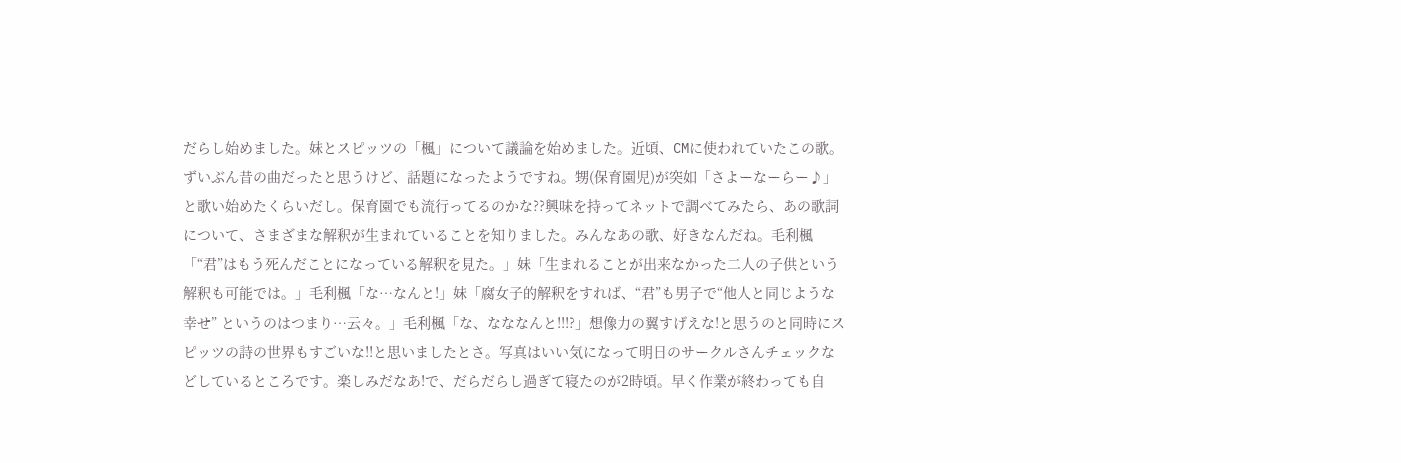だらし始めました。妹とスピッツの「楓」について議論を始めました。近頃、CMに使われていたこの歌。ずいぶん昔の曲だったと思うけど、話題になったようですね。甥(保育園児)が突如「さよーなーらー♪」と歌い始めたくらいだし。保育園でも流行ってるのかな??興味を持ってネットで調べてみたら、あの歌詞について、さまざまな解釈が生まれていることを知りました。みんなあの歌、好きなんだね。毛利楓「“君”はもう死んだことになっている解釈を見た。」妹「生まれることが出来なかった二人の子供という解釈も可能では。」毛利楓「な…なんと!」妹「腐女子的解釈をすれば、“君”も男子で“他人と同じような幸せ” というのはつまり…云々。」毛利楓「な、なななんと!!!?」想像力の翼すげえな!と思うのと同時にスピッツの詩の世界もすごいな!!と思いましたとさ。写真はいい気になって明日のサークルさんチェックなどしているところです。楽しみだなあ!で、だらだらし過ぎて寝たのが2時頃。早く作業が終わっても自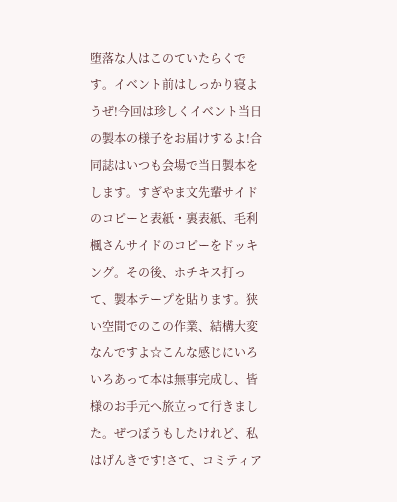堕落な人はこのていたらくです。イベント前はしっかり寝ようぜ!今回は珍しくイベント当日の製本の様子をお届けするよ!合同誌はいつも会場で当日製本をします。すぎやま文先輩サイドのコピーと表紙・裏表紙、毛利楓さんサイドのコピーをドッキング。その後、ホチキス打って、製本テープを貼ります。狭い空間でのこの作業、結構大変なんですよ☆こんな感じにいろいろあって本は無事完成し、皆様のお手元へ旅立って行きました。ぜつぼうもしたけれど、私はげんきです!さて、コミティア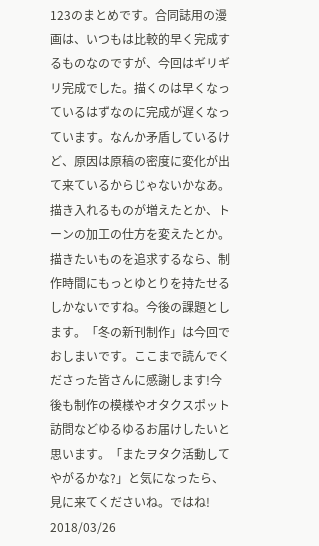123のまとめです。合同誌用の漫画は、いつもは比較的早く完成するものなのですが、今回はギリギリ完成でした。描くのは早くなっているはずなのに完成が遅くなっています。なんか矛盾しているけど、原因は原稿の密度に変化が出て来ているからじゃないかなあ。描き入れるものが増えたとか、トーンの加工の仕方を変えたとか。描きたいものを追求するなら、制作時間にもっとゆとりを持たせるしかないですね。今後の課題とします。「冬の新刊制作」は今回でおしまいです。ここまで読んでくださった皆さんに感謝します!今後も制作の模様やオタクスポット訪問などゆるゆるお届けしたいと思います。「またヲタク活動してやがるかな?」と気になったら、見に来てくださいね。ではね!
2018/03/26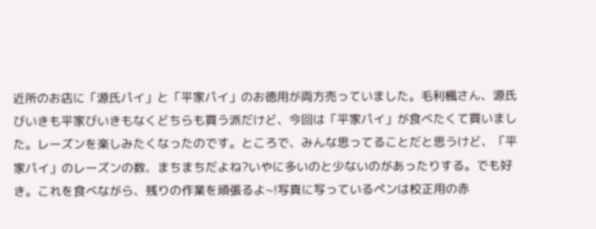近所のお店に「源氏パイ」と「平家パイ」のお徳用が両方売っていました。毛利楓さん、源氏びいきも平家びいきもなくどちらも買う派だけど、今回は「平家パイ」が食べたくて買いました。レーズンを楽しみたくなったのです。ところで、みんな思ってることだと思うけど、「平家パイ」のレーズンの数、まちまちだよね?いやに多いのと少ないのがあったりする。でも好き。これを食べながら、残りの作業を頑張るよ~!写真に写っているペンは校正用の赤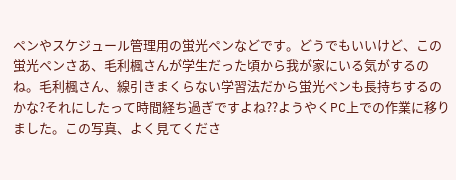ペンやスケジュール管理用の蛍光ペンなどです。どうでもいいけど、この蛍光ペンさあ、毛利楓さんが学生だった頃から我が家にいる気がするのね。毛利楓さん、線引きまくらない学習法だから蛍光ペンも長持ちするのかな?それにしたって時間経ち過ぎですよね??ようやくPC上での作業に移りました。この写真、よく見てくださ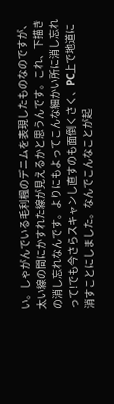い。しゃがんでいる毛利楓のデニムを表現したものなのですが、太い線の間にかすれた線が見えるかと思うんです。これ、下描きの消し忘れなんです。よりにもよってこんな細かい所に消し忘れって!でも今さらスキャンし直すのも面倒くさく、PC上で地道に消すことにしました。なんでこんなことが起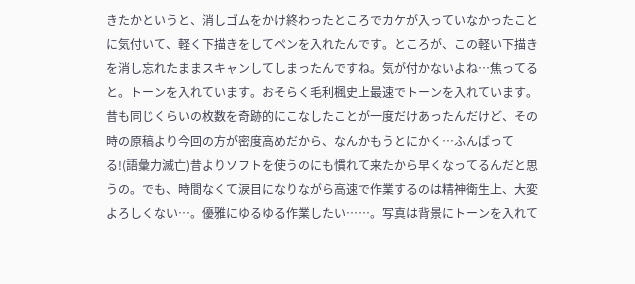きたかというと、消しゴムをかけ終わったところでカケが入っていなかったことに気付いて、軽く下描きをしてペンを入れたんです。ところが、この軽い下描きを消し忘れたままスキャンしてしまったんですね。気が付かないよね…焦ってると。トーンを入れています。おそらく毛利楓史上最速でトーンを入れています。昔も同じくらいの枚数を奇跡的にこなしたことが一度だけあったんだけど、その時の原稿より今回の方が密度高めだから、なんかもうとにかく…ふんばってる!(語彙力滅亡)昔よりソフトを使うのにも慣れて来たから早くなってるんだと思うの。でも、時間なくて涙目になりながら高速で作業するのは精神衛生上、大変よろしくない…。優雅にゆるゆる作業したい……。写真は背景にトーンを入れて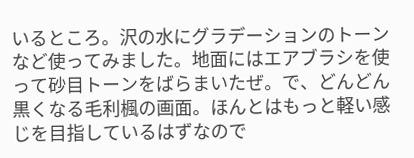いるところ。沢の水にグラデーションのトーンなど使ってみました。地面にはエアブラシを使って砂目トーンをばらまいたぜ。で、どんどん黒くなる毛利楓の画面。ほんとはもっと軽い感じを目指しているはずなので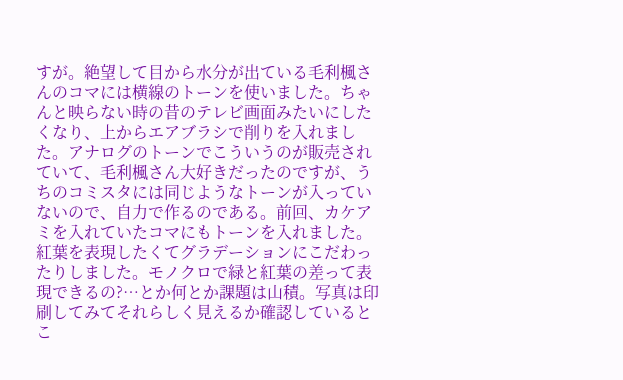すが。絶望して目から水分が出ている毛利楓さんのコマには横線のトーンを使いました。ちゃんと映らない時の昔のテレビ画面みたいにしたくなり、上からエアブラシで削りを入れました。アナログのトーンでこういうのが販売されていて、毛利楓さん大好きだったのですが、うちのコミスタには同じようなトーンが入っていないので、自力で作るのである。前回、カケアミを入れていたコマにもトーンを入れました。紅葉を表現したくてグラデーションにこだわったりしました。モノクロで緑と紅葉の差って表現できるの?…とか何とか課題は山積。写真は印刷してみてそれらしく見えるか確認しているとこ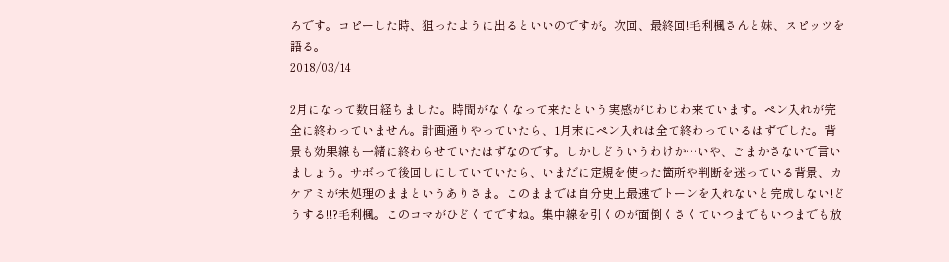ろです。コピーした時、狙ったように出るといいのですが。次回、最終回!毛利楓さんと妹、スピッツを語る。
2018/03/14

2月になって数日経ちました。時間がなくなって来たという実感がじわじわ来ています。ペン入れが完全に終わっていません。計画通りやっていたら、1月末にペン入れは全て終わっているはずでした。背景も効果線も一緒に終わらせていたはずなのです。しかしどういうわけか…いや、ごまかさないで言いましょう。サボって後回しにしていていたら、いまだに定規を使った箇所や判断を迷っている背景、カケアミが未処理のままというありさま。このままでは自分史上最速でトーンを入れないと完成しない!どうする!!?毛利楓。このコマがひどくてですね。集中線を引くのが面倒くさくていつまでもいつまでも放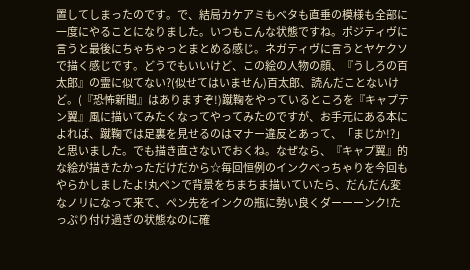置してしまったのです。で、結局カケアミもベタも直垂の模様も全部に一度にやることになりました。いつもこんな状態ですね。ポジティヴに言うと最後にちゃちゃっとまとめる感じ。ネガティヴに言うとヤケクソで描く感じです。どうでもいいけど、この絵の人物の顔、『うしろの百太郎』の霊に似てない?(似せてはいません)百太郎、読んだことないけど。(『恐怖新聞』はありますぞ!)蹴鞠をやっているところを『キャプテン翼』風に描いてみたくなってやってみたのですが、お手元にある本によれば、蹴鞠では足裏を見せるのはマナー違反とあって、「まじか!?」と思いました。でも描き直さないでおくね。なぜなら、『キャプ翼』的な絵が描きたかっただけだから☆毎回恒例のインクべっちゃりを今回もやらかしましたよ!丸ペンで背景をちまちま描いていたら、だんだん変なノリになって来て、ペン先をインクの瓶に勢い良くダーーーンク!たっぷり付け過ぎの状態なのに確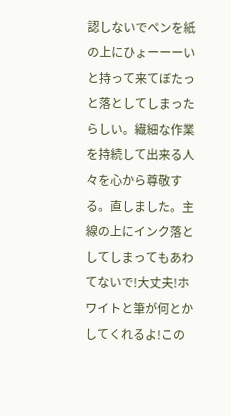認しないでペンを紙の上にひょーーーいと持って来てぼたっと落としてしまったらしい。繊細な作業を持続して出来る人々を心から尊敬する。直しました。主線の上にインク落としてしまってもあわてないで!大丈夫!ホワイトと筆が何とかしてくれるよ!この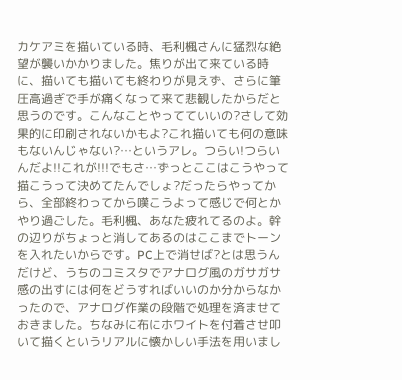カケアミを描いている時、毛利楓さんに猛烈な絶望が襲いかかりました。焦りが出て来ている時に、描いても描いても終わりが見えず、さらに筆圧高過ぎで手が痛くなって来て悲観したからだと思うのです。こんなことやってていいの?さして効果的に印刷されないかもよ?これ描いても何の意味もないんじゃない?…というアレ。つらい!つらいんだよ!!これが!!!でもさ…ずっとここはこうやって描こうって決めてたんでしょ?だったらやってから、全部終わってから嘆こうよって感じで何とかやり過ごした。毛利楓、あなた疲れてるのよ。幹の辺りがちょっと消してあるのはここまでトーンを入れたいからです。PC上で消せば?とは思うんだけど、うちのコミスタでアナログ風のガサガサ感の出すには何をどうすればいいのか分からなかったので、アナログ作業の段階で処理を済ませておきました。ちなみに布にホワイトを付着させ叩いて描くというリアルに懐かしい手法を用いまし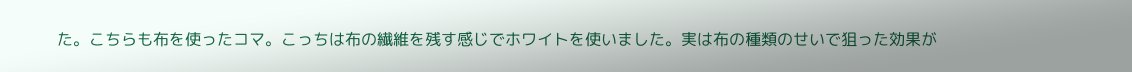た。こちらも布を使ったコマ。こっちは布の繊維を残す感じでホワイトを使いました。実は布の種類のせいで狙った効果が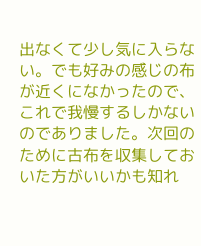出なくて少し気に入らない。でも好みの感じの布が近くになかったので、これで我慢するしかないのでありました。次回のために古布を収集しておいた方がいいかも知れ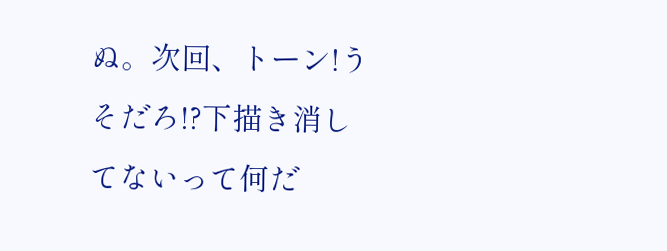ぬ。次回、トーン!うそだろ!?下描き消してないって何だ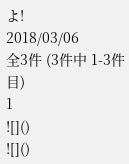よ!
2018/03/06
全3件 (3件中 1-3件目)
1
![]()
![]()